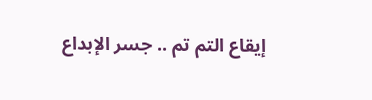إيقاع التم تم .. جسر الإبداع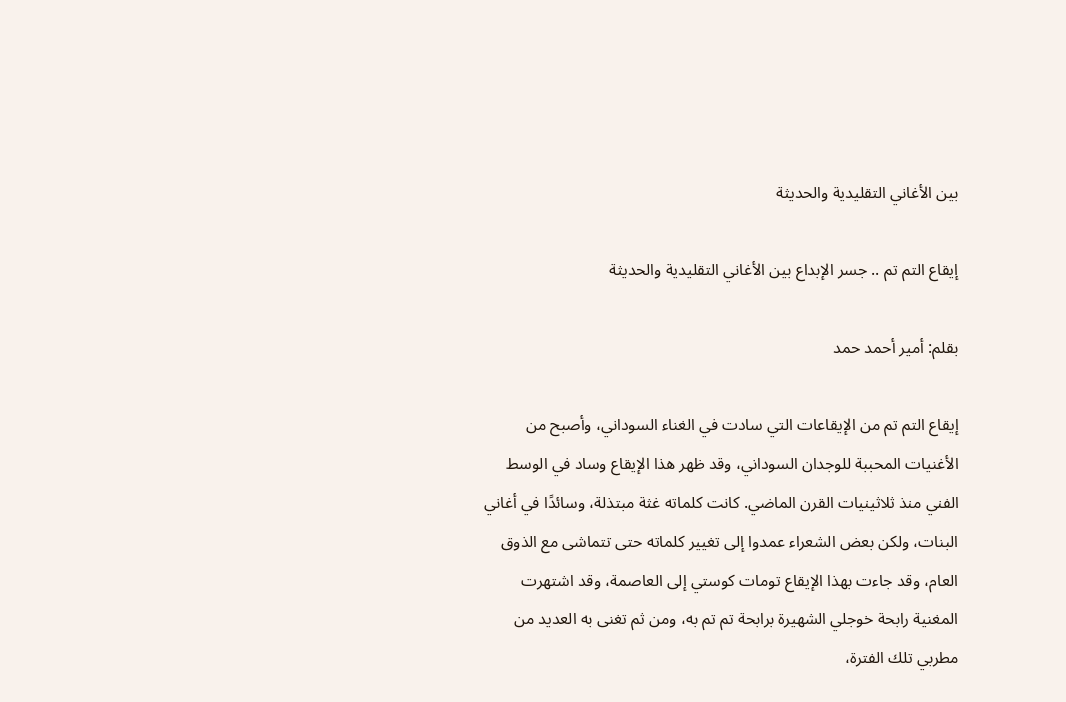بين الأغاني التقليدية والحديثة

إيقاع التم تم .. جسر الإبداع بين الأغاني التقليدية والحديثة

بقلم: أمير أحمد حمد

إيقاع التم تم من الإيقاعات التي سادت في الغناء السوداني، وأصبح من الأغنيات المحببة للوجدان السوداني، وقد ظهر هذا الإيقاع وساد في الوسط الفني منذ ثلاثينيات القرن الماضي. كانت كلماته غثة مبتذلة، وسائدًا في أغاني البنات، ولكن بعض الشعراء عمدوا إلى تغيير كلماته حتى تتماشى مع الذوق العام، وقد جاءت بهذا الإيقاع تومات كوستي إلى العاصمة، وقد اشتهرت المغنية رابحة خوجلي الشهيرة برابحة تم تم به، ومن ثم تغنى به العديد من مطربي تلك الفترة،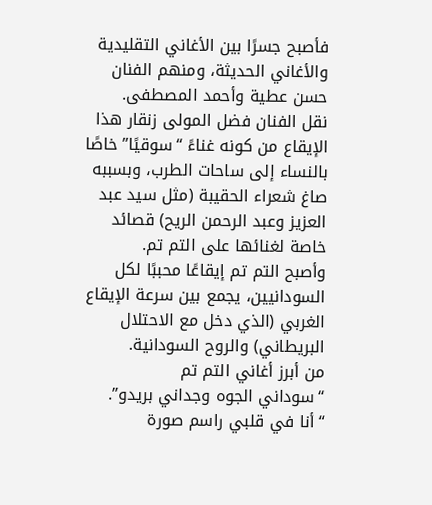فأصبح جسرًا بين الأغاني التقليدية والأغاني الحديثة، ومنهم الفنان حسن عطية وأحمد المصطفى.
نقل الفنان فضل المولى زنقار هذا الإيقاع من كونه غناءً “سوقيًا” خاصًا بالنساء إلى ساحات الطرب، وبسببه صاغ شعراء الحقيبة (مثل سيد عبد العزيز وعبد الرحمن الريح) قصائد خاصة لغنائها على التم تم.
وأصبح التم تم إيقاعًا محببًا لكل السودانيين، يجمع بين سرعة الإيقاع الغربي (الذي دخل مع الاحتلال البريطاني) والروح السودانية.
من أبرز أغاني التم تم
“سوداني الجوه وجداني بريدو”.
“أنا في قلبي راسم صورة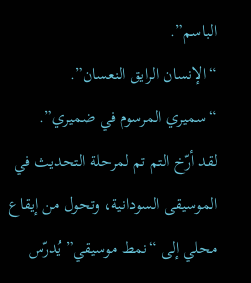الباسم”.
“الإنسان الرايق النعسان”.
“سميري المرسوم في ضميري”.
لقد أرّخ التم تم لمرحلة التحديث في الموسيقى السودانية، وتحول من إيقاع محلي إلى “نمط موسيقي” يُدرّس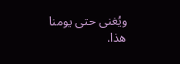ويُغنى حتى يومنا هذا.